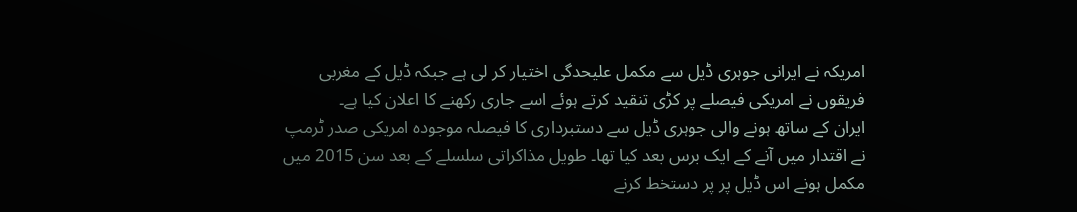امریکہ نے ایرانی جوہری ڈیل سے مکمل علیحدگی اختیار کر لی ہے جبکہ ڈیل کے مغربی فریقوں نے امریکی فیصلے پر کڑی تنقید کرتے ہوئے اسے جاری رکھنے کا اعلان کیا ہے۔
ایران کے ساتھ ہونے والی جوہری ڈیل سے دستبرداری کا فیصلہ موجودہ امریکی صدر ٹرمپ نے اقتدار میں آنے کے ایک برس بعد کیا تھا۔ طویل مذاکراتی سلسلے کے بعد سن 2015 میں مکمل ہونے اس ڈیل پر پر دستخط کرنے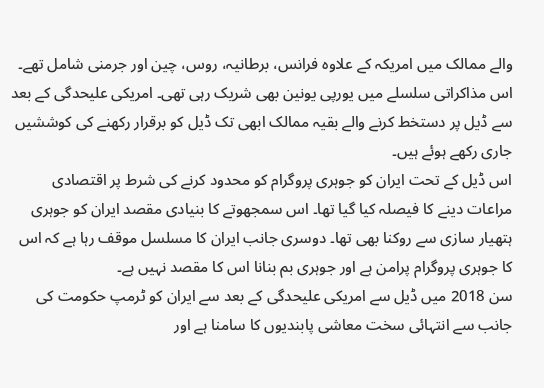والے ممالک میں امریکہ کے علاوہ فرانس، برطانیہ، روس، چین اور جرمنی شامل تھے۔ اس مذاکراتی سلسلے میں یورپی یونین بھی شریک رہی تھی۔ امریکی علیحدگی کے بعد سے ڈیل پر دستخط کرنے والے بقیہ ممالک ابھی تک ڈیل کو برقرار رکھنے کی کوششیں جاری رکھے ہوئے ہیں۔
اس ڈیل کے تحت ایران کو جوہری پروگرام کو محدود کرنے کی شرط پر اقتصادی مراعات دینے کا فیصلہ کیا گیا تھا۔ اس سمجھوتے کا بنیادی مقصد ایران کو جوہری ہتھیار سازی سے روکنا بھی تھا۔ دوسری جانب ایران کا مسلسل موقف رہا ہے کہ اس کا جوہری پروگرام پرامن ہے اور جوہری بم بنانا اس کا مقصد نہیں ہے۔
سن 2018 میں ڈیل سے امریکی علیحدگی کے بعد سے ایران کو ٹرمپ حکومت کی جانب سے انتہائی سخت معاشی پابندیوں کا سامنا ہے اور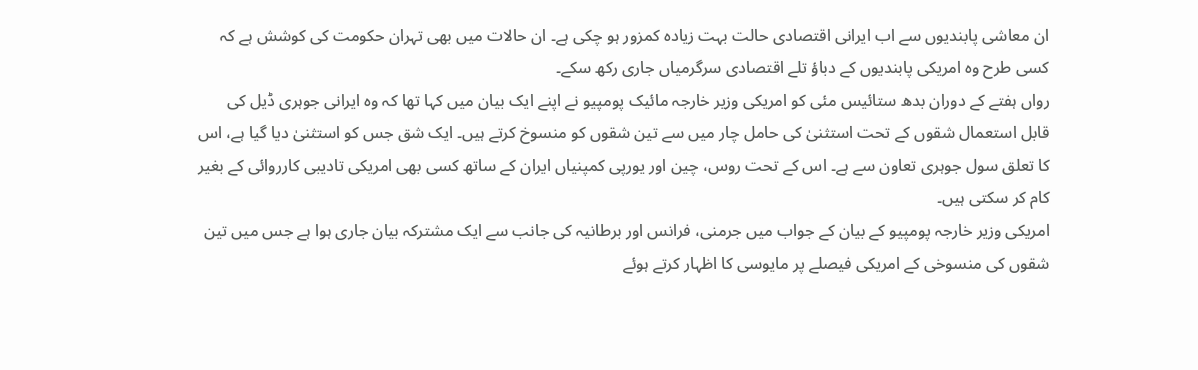ان معاشی پابندیوں سے اب ایرانی اقتصادی حالت بہت زیادہ کمزور ہو چکی ہے۔ ان حالات میں بھی تہران حکومت کی کوشش ہے کہ کسی طرح وہ امریکی پابندیوں کے دباؤ تلے اقتصادی سرگرمیاں جاری رکھ سکے۔
رواں ہفتے کے دوران بدھ ستائیس مئی کو امریکی وزیر خارجہ مائیک پومپیو نے اپنے ایک بیان میں کہا تھا کہ وہ ایرانی جوہری ڈیل کی قابل استعمال شقوں کے تحت استثنیٰ کی حامل چار میں سے تین شقوں کو منسوخ کرتے ہیں۔ ایک شق جس کو استثنیٰ دیا گیا ہے، اس کا تعلق سول جوہری تعاون سے ہے۔ اس کے تحت روس، چین اور یورپی کمپنیاں ایران کے ساتھ کسی بھی امریکی تادیبی کارروائی کے بغیر کام کر سکتی ہیں۔
امریکی وزیر خارجہ پومپیو کے بیان کے جواب میں جرمنی، فرانس اور برطانیہ کی جانب سے ایک مشترکہ بیان جاری ہوا ہے جس میں تین شقوں کی منسوخی کے امریکی فیصلے پر مایوسی کا اظہار کرتے ہوئے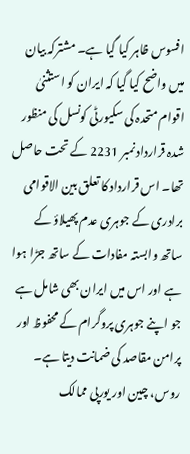افسوس ظاہر کیا گیا ہے۔ مشترکہ بیان میں واضح کیا گیا کہ ایران کو استثنیٰ اقوام متحدہ کی سکیورٹی کونسل کی منظور شدہ قرارداد نمبر 2231 کے تحت حاصل تھا۔ اس قرارداد کا تعلق بین الاقوامی برادری کے جوہری عدم پھیلاؤ کے ساتھ وابستہ مفادات کے ساتھ جڑا ہوا ہے اور اس میں ایران بھی شامل ہے جو اپنے جوہری پروگرام کے محفوظ اور پرامن مقاصد کی ضمانت دیتا ہے۔ روس، چین اور یورپی ممالک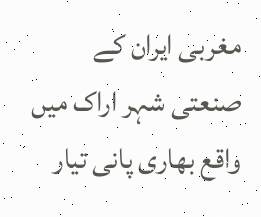مغربی ایران کے صنعتی شہر اراک میں واقع بھاری پانی تیار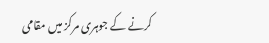کرنے کے جوہری مرکز میں مقامی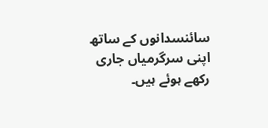سائنسدانوں کے ساتھ اپنی سرگرمیاں جاری رکھے ہوئے ہیں۔